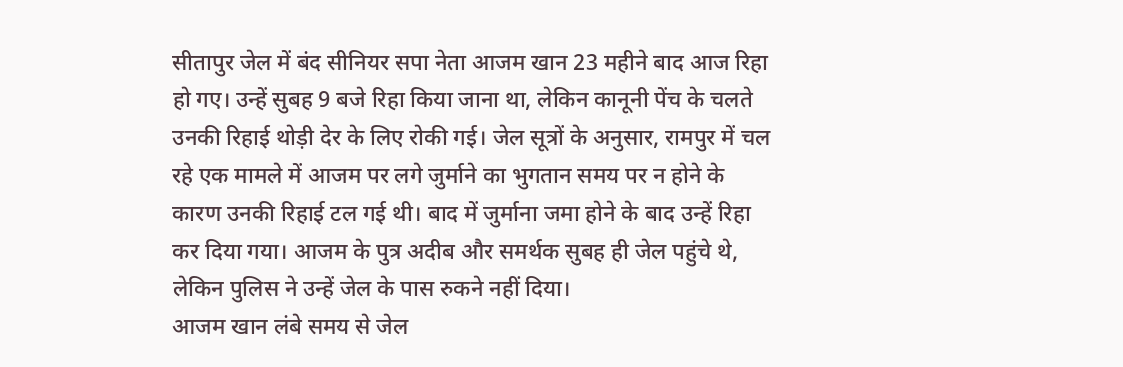सीतापुर जेल में बंद सीनियर सपा नेता आजम खान 23 महीने बाद आज रिहा हो गए। उन्हें सुबह 9 बजे रिहा किया जाना था, लेकिन कानूनी पेंच के चलते उनकी रिहाई थोड़ी देर के लिए रोकी गई। जेल सूत्रों के अनुसार, रामपुर में चल रहे एक मामले में आजम पर लगे जुर्माने का भुगतान समय पर न होने के कारण उनकी रिहाई टल गई थी। बाद में जुर्माना जमा होने के बाद उन्हें रिहा कर दिया गया। आजम के पुत्र अदीब और समर्थक सुबह ही जेल पहुंचे थे, लेकिन पुलिस ने उन्हें जेल के पास रुकने नहीं दिया।
आजम खान लंबे समय से जेल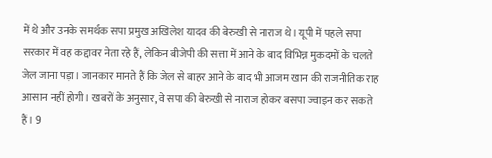में थे और उनके समर्थक सपा प्रमुख अखिलेश यादव की बेरुखी से नाराज थे। यूपी में पहले सपा सरकार में वह कद्दावर नेता रहे हैं, लेकिन बीजेपी की सत्ता में आने के बाद विभिन्न मुकदमों के चलते जेल जाना पड़ा। जानकार मानते हैं कि जेल से बाहर आने के बाद भी आजम खान की राजनीतिक राह आसान नहीं होगी। खबरों के अनुसार, वे सपा की बेरुखी से नाराज होकर बसपा ज्वाइन कर सकते हैं। 9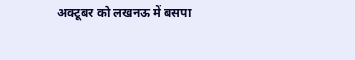अक्टूबर को लखनऊ में बसपा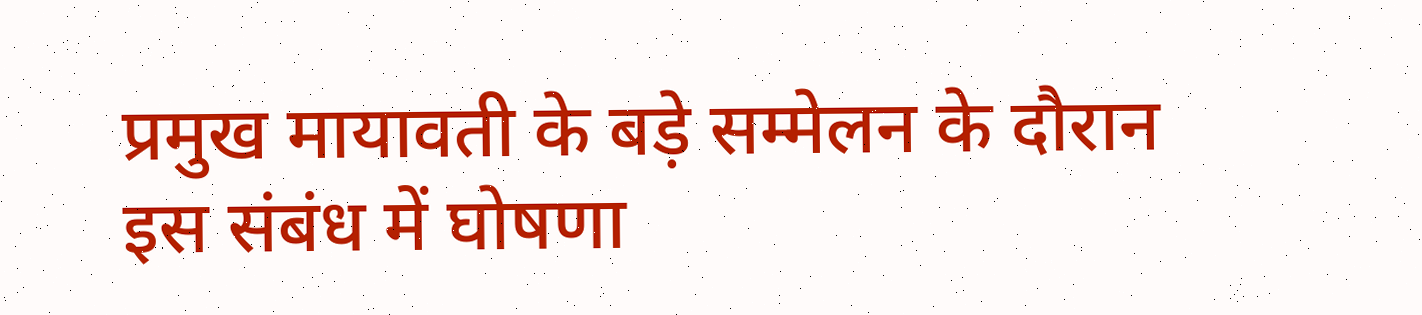प्रमुख मायावती के बड़े सम्मेलन के दौरान इस संबंध में घोषणा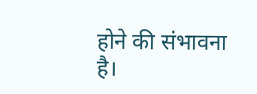होने की संभावना है।